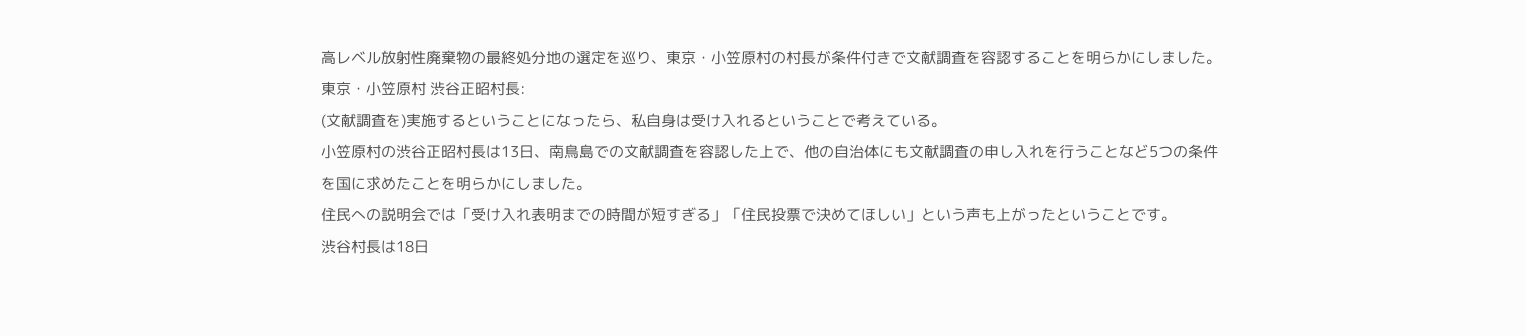高レベル放射性廃棄物の最終処分地の選定を巡り、東京・小笠原村の村長が条件付きで文献調査を容認することを明らかにしました。
東京・小笠原村 渋谷正昭村長:
(文献調査を)実施するということになったら、私自身は受け入れるということで考えている。
小笠原村の渋谷正昭村長は13日、南鳥島での文献調査を容認した上で、他の自治体にも文献調査の申し入れを行うことなど5つの条件を国に求めたことを明らかにしました。
住民への説明会では「受け入れ表明までの時間が短すぎる」「住民投票で決めてほしい」という声も上がったということです。
渋谷村長は18日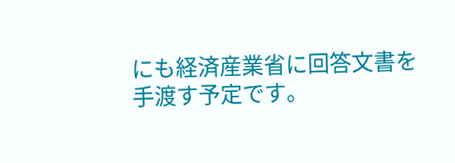にも経済産業省に回答文書を手渡す予定です。